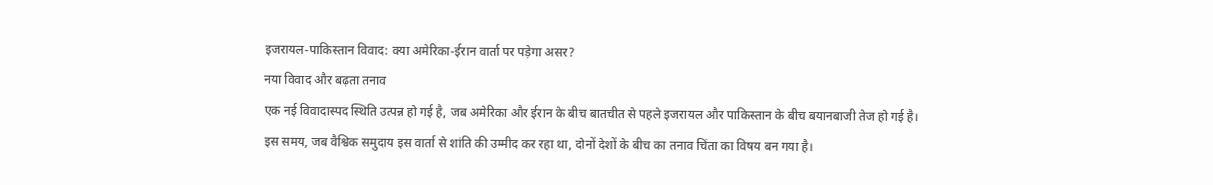इजरायल-पाकिस्तान विवाद: क्या अमेरिका-ईरान वार्ता पर पड़ेगा असर?
नया विवाद और बढ़ता तनाव
एक नई विवादास्पद स्थिति उत्पन्न हो गई है, जब अमेरिका और ईरान के बीच बातचीत से पहले इजरायल और पाकिस्तान के बीच बयानबाजी तेज हो गई है। इस समय, जब वैश्विक समुदाय इस वार्ता से शांति की उम्मीद कर रहा था, दोनों देशों के बीच का तनाव चिंता का विषय बन गया है।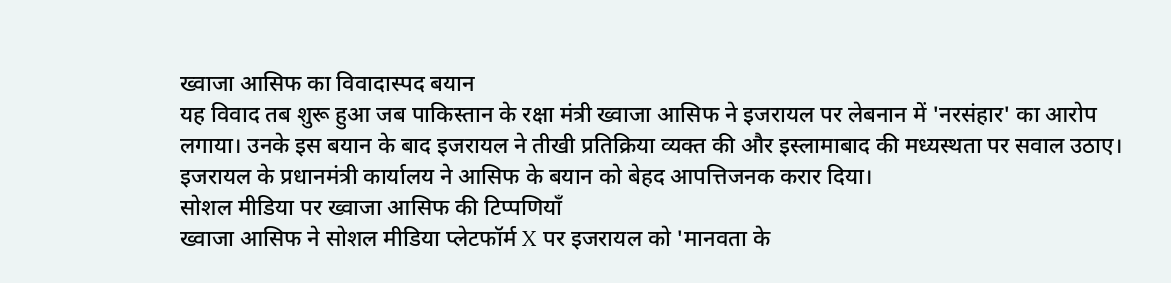ख्वाजा आसिफ का विवादास्पद बयान
यह विवाद तब शुरू हुआ जब पाकिस्तान के रक्षा मंत्री ख्वाजा आसिफ ने इजरायल पर लेबनान में 'नरसंहार' का आरोप लगाया। उनके इस बयान के बाद इजरायल ने तीखी प्रतिक्रिया व्यक्त की और इस्लामाबाद की मध्यस्थता पर सवाल उठाए। इजरायल के प्रधानमंत्री कार्यालय ने आसिफ के बयान को बेहद आपत्तिजनक करार दिया।
सोशल मीडिया पर ख्वाजा आसिफ की टिप्पणियाँ
ख्वाजा आसिफ ने सोशल मीडिया प्लेटफॉर्म X पर इजरायल को 'मानवता के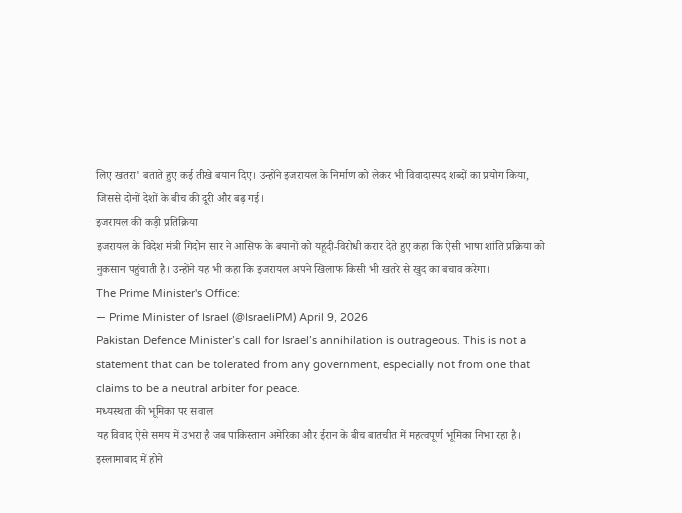लिए खतरा' बताते हुए कई तीखे बयान दिए। उन्होंने इजरायल के निर्माण को लेकर भी विवादास्पद शब्दों का प्रयोग किया, जिससे दोनों देशों के बीच की दूरी और बढ़ गई।
इजरायल की कड़ी प्रतिक्रिया
इजरायल के विदेश मंत्री गिदोन सार ने आसिफ के बयानों को यहूदी-विरोधी करार देते हुए कहा कि ऐसी भाषा शांति प्रक्रिया को नुकसान पहुंचाती है। उन्होंने यह भी कहा कि इजरायल अपने खिलाफ किसी भी खतरे से खुद का बचाव करेगा।
The Prime Minister's Office:
— Prime Minister of Israel (@IsraeliPM) April 9, 2026
Pakistan Defence Minister’s call for Israel’s annihilation is outrageous. This is not a statement that can be tolerated from any government, especially not from one that claims to be a neutral arbiter for peace.
मध्यस्थता की भूमिका पर सवाल
यह विवाद ऐसे समय में उभरा है जब पाकिस्तान अमेरिका और ईरान के बीच बातचीत में महत्वपूर्ण भूमिका निभा रहा है। इस्लामाबाद में होने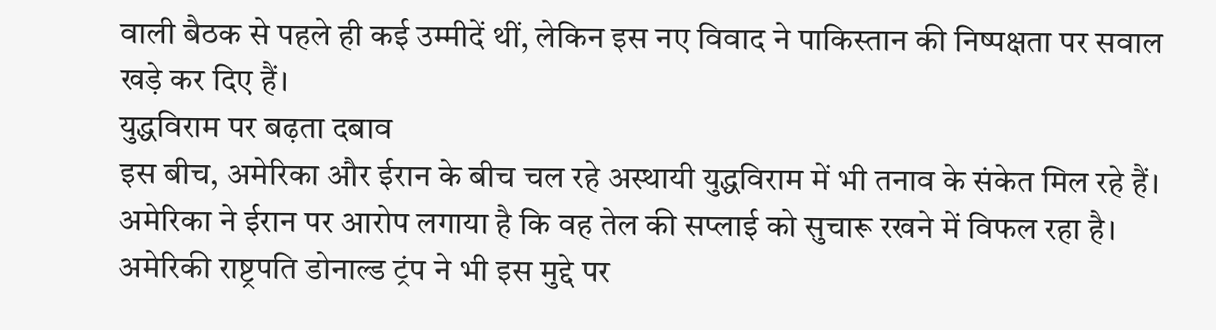वाली बैठक से पहले ही कई उम्मीदें थीं, लेकिन इस नए विवाद ने पाकिस्तान की निष्पक्षता पर सवाल खड़े कर दिए हैं।
युद्धविराम पर बढ़ता दबाव
इस बीच, अमेरिका और ईरान के बीच चल रहे अस्थायी युद्धविराम में भी तनाव के संकेत मिल रहे हैं। अमेरिका ने ईरान पर आरोप लगाया है कि वह तेल की सप्लाई को सुचारू रखने में विफल रहा है।
अमेरिकी राष्ट्रपति डोनाल्ड ट्रंप ने भी इस मुद्दे पर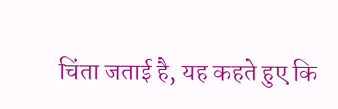चिंता जताई है, यह कहते हुए कि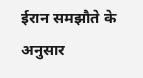ईरान समझौते के अनुसार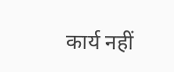कार्य नहीं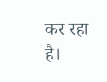कर रहा है।